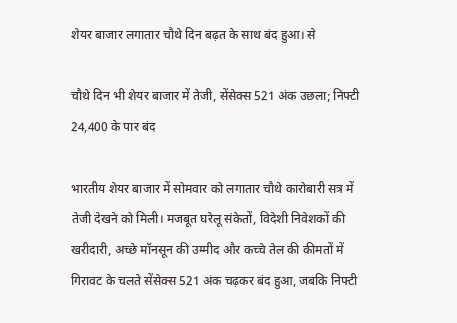शेयर बाजार लगातार चौथे दिन बढ़त के साथ बंद हुआ। से

चौथे दिन भी शेयर बाजार में तेजी, सेंसेक्स 521 अंक उछला; निफ्टी 24,400 के पार बंद

भारतीय शेयर बाजार में सोमवार को लगातार चौथे कारोबारी सत्र में तेजी देखने को मिली। मजबूत घरेलू संकेतों, विदेशी निवेशकों की खरीदारी, अच्छे मॉनसून की उम्मीद और कच्चे तेल की कीमतों में गिरावट के चलते सेंसेक्स 521 अंक चढ़कर बंद हुआ, जबकि निफ्टी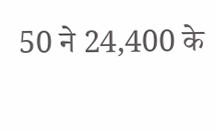50 ने 24,400 के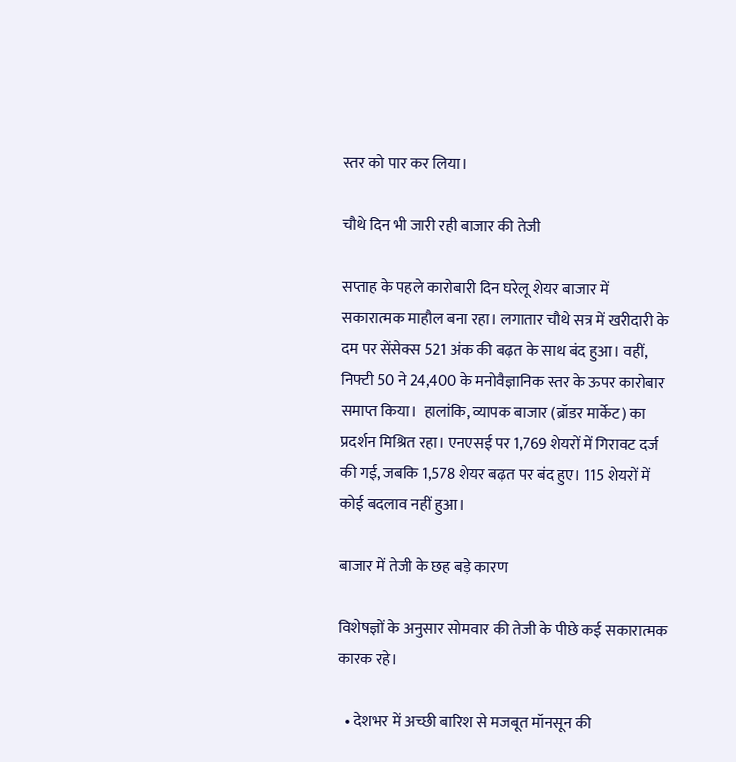स्तर को पार कर लिया।

चौथे दिन भी जारी रही बाजार की तेजी

सप्ताह के पहले कारोबारी दिन घरेलू शेयर बाजार में सकारात्मक माहौल बना रहा। लगातार चौथे सत्र में खरीदारी के दम पर सेंसेक्स 521 अंक की बढ़त के साथ बंद हुआ। वहीं, निफ्टी 50 ने 24,400 के मनोवैज्ञानिक स्तर के ऊपर कारोबार समाप्त किया।  हालांकि, व्यापक बाजार (ब्रॉडर मार्केट) का प्रदर्शन मिश्रित रहा। एनएसई पर 1,769 शेयरों में गिरावट दर्ज की गई, जबकि 1,578 शेयर बढ़त पर बंद हुए। 115 शेयरों में कोई बदलाव नहीं हुआ।

बाजार में तेजी के छह बड़े कारण

विशेषज्ञों के अनुसार सोमवार की तेजी के पीछे कई सकारात्मक कारक रहे।

  • देशभर में अच्छी बारिश से मजबूत मॉनसून की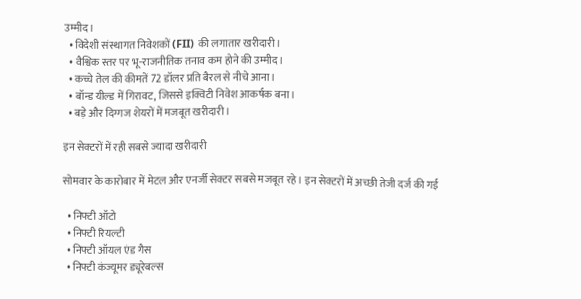उम्मीद।
  • विदेशी संस्थागत निवेशकों (FII) की लगातार खरीदारी।
  • वैश्विक स्तर पर भू-राजनीतिक तनाव कम होने की उम्मीद।
  • कच्चे तेल की कीमतें 72 डॉलर प्रति बैरल से नीचे आना।
  • बॉन्ड यील्ड में गिरावट, जिससे इक्विटी निवेश आकर्षक बना।
  • बड़े और दिग्गज शेयरों में मजबूत खरीदारी।

इन सेक्टरों में रही सबसे ज्यादा खरीदारी

सोमवार के कारोबार में मेटल और एनर्जी सेक्टर सबसे मजबूत रहे। इन सेक्टरों में अच्छी तेजी दर्ज की गई

  • निफ्टी ऑटो
  • निफ्टी रियल्टी
  • निफ्टी ऑयल एंड गैस
  • निफ्टी कंज्यूमर ड्यूरेबल्स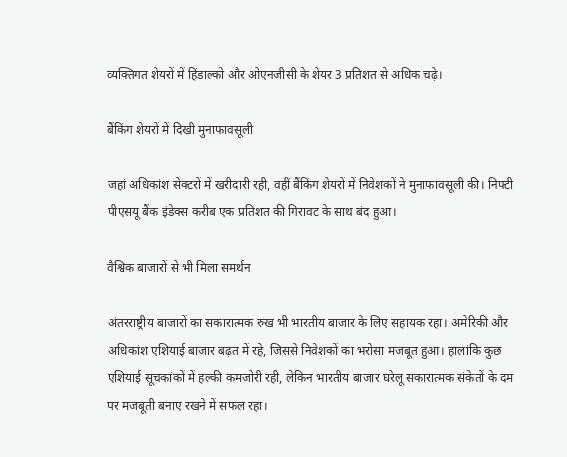व्यक्तिगत शेयरों में हिंडाल्को और ओएनजीसी के शेयर 3 प्रतिशत से अधिक चढ़े।

बैंकिंग शेयरों में दिखी मुनाफावसूली

जहां अधिकांश सेक्टरों में खरीदारी रही, वहीं बैंकिंग शेयरों में निवेशकों ने मुनाफावसूली की। निफ्टी पीएसयू बैंक इंडेक्स करीब एक प्रतिशत की गिरावट के साथ बंद हुआ।

वैश्विक बाजारों से भी मिला समर्थन

अंतरराष्ट्रीय बाजारों का सकारात्मक रुख भी भारतीय बाजार के लिए सहायक रहा। अमेरिकी और अधिकांश एशियाई बाजार बढ़त में रहे, जिससे निवेशकों का भरोसा मजबूत हुआ। हालांकि कुछ एशियाई सूचकांकों में हल्की कमजोरी रही, लेकिन भारतीय बाजार घरेलू सकारात्मक संकेतों के दम पर मजबूती बनाए रखने में सफल रहा।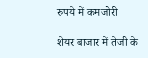रुपये में कमजोरी

शेयर बाजार में तेजी के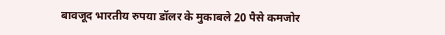बावजूद भारतीय रुपया डॉलर के मुकाबले 20 पैसे कमजोर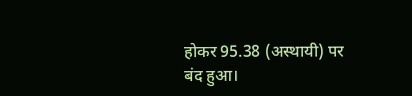होकर 95.38 (अस्थायी) पर बंद हुआ।